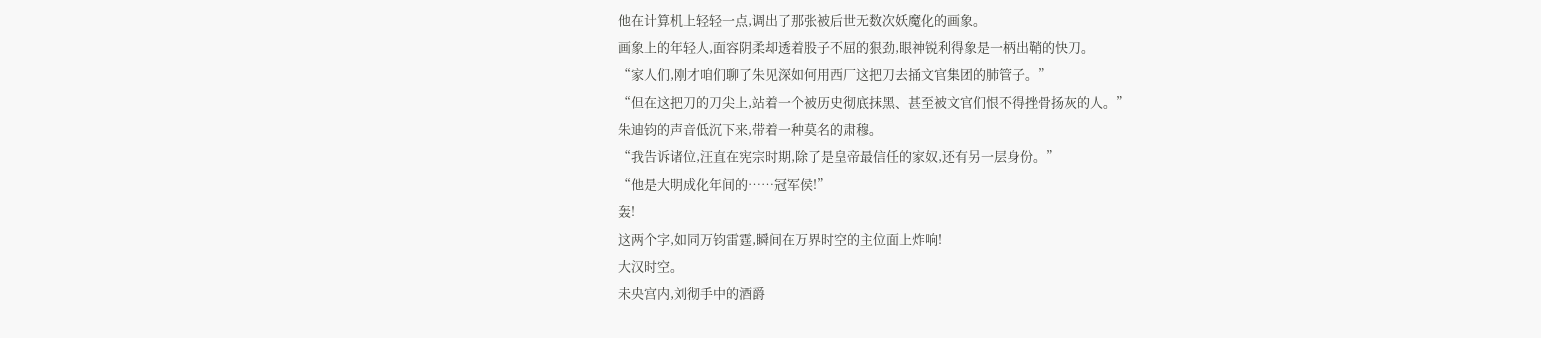他在计算机上轻轻一点,调出了那张被后世无数次妖魔化的画象。
画象上的年轻人,面容阴柔却透着股子不屈的狠劲,眼神锐利得象是一柄出鞘的快刀。
“家人们,刚才咱们聊了朱见深如何用西厂这把刀去捅文官集团的肺管子。”
“但在这把刀的刀尖上,站着一个被历史彻底抹黑、甚至被文官们恨不得挫骨扬灰的人。”
朱迪钧的声音低沉下来,带着一种莫名的肃穆。
“我告诉诸位,汪直在宪宗时期,除了是皇帝最信任的家奴,还有另一层身份。”
“他是大明成化年间的……冠军侯!”
轰!
这两个字,如同万钧雷霆,瞬间在万界时空的主位面上炸响!
大汉时空。
未央宫内,刘彻手中的酒爵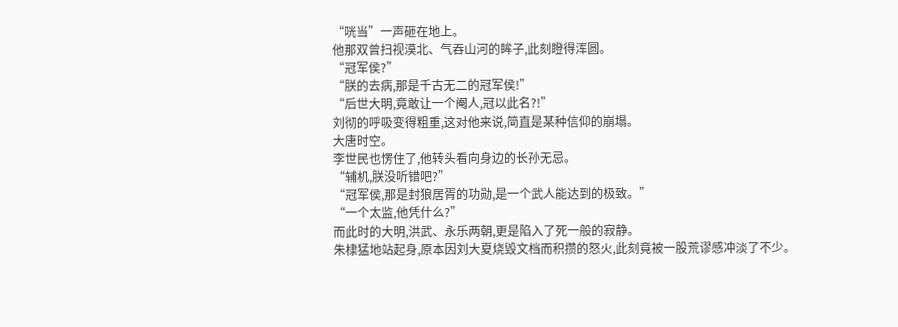“咣当”一声砸在地上。
他那双曾扫视漠北、气吞山河的眸子,此刻瞪得浑圆。
“冠军侯?”
“朕的去病,那是千古无二的冠军侯!”
“后世大明,竟敢让一个阉人,冠以此名?!”
刘彻的呼吸变得粗重,这对他来说,简直是某种信仰的崩塌。
大唐时空。
李世民也愣住了,他转头看向身边的长孙无忌。
“辅机,朕没听错吧?”
“冠军侯,那是封狼居胥的功勋,是一个武人能达到的极致。”
“一个太监,他凭什么?”
而此时的大明,洪武、永乐两朝,更是陷入了死一般的寂静。
朱棣猛地站起身,原本因刘大夏烧毁文档而积攒的怒火,此刻竟被一股荒谬感冲淡了不少。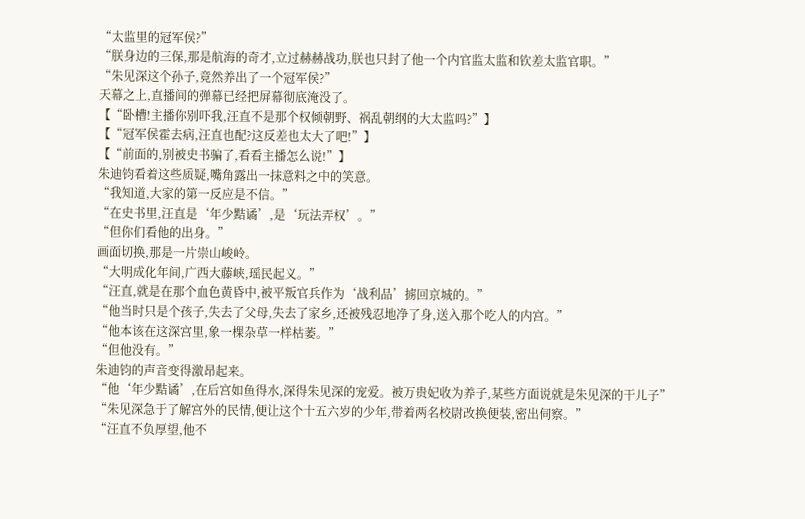“太监里的冠军侯?”
“朕身边的三保,那是航海的奇才,立过赫赫战功,朕也只封了他一个内官监太监和钦差太监官职。”
“朱见深这个孙子,竟然养出了一个冠军侯?”
天幕之上,直播间的弹幕已经把屏幕彻底淹没了。
【“卧槽!主播你别吓我,汪直不是那个权倾朝野、祸乱朝纲的大太监吗?”】
【“冠军侯霍去病,汪直也配?这反差也太大了吧!”】
【“前面的,别被史书骗了,看看主播怎么说!”】
朱迪钧看着这些质疑,嘴角露出一抹意料之中的笑意。
“我知道,大家的第一反应是不信。”
“在史书里,汪直是‘年少黠谲’,是‘玩法弄权’。”
“但你们看他的出身。”
画面切换,那是一片崇山峻岭。
“大明成化年间,广西大藤峡,瑶民起义。”
“汪直,就是在那个血色黄昏中,被平叛官兵作为‘战利品’掳回京城的。”
“他当时只是个孩子,失去了父母,失去了家乡,还被残忍地净了身,送入那个吃人的内宫。”
“他本该在这深宫里,象一棵杂草一样枯萎。”
“但他没有。”
朱迪钧的声音变得激昂起来。
“他‘年少黠谲’,在后宫如鱼得水,深得朱见深的宠爱。被万贵妃收为养子,某些方面说就是朱见深的干儿子”
“朱见深急于了解宫外的民情,便让这个十五六岁的少年,带着两名校尉改换便装,密出伺察。”
“汪直不负厚望,他不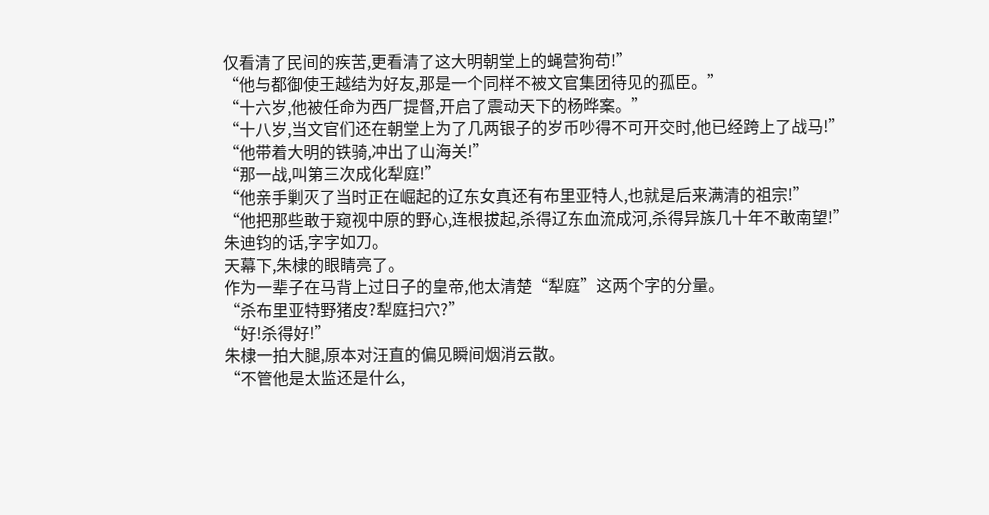仅看清了民间的疾苦,更看清了这大明朝堂上的蝇营狗苟!”
“他与都御使王越结为好友,那是一个同样不被文官集团待见的孤臣。”
“十六岁,他被任命为西厂提督,开启了震动天下的杨晔案。”
“十八岁,当文官们还在朝堂上为了几两银子的岁币吵得不可开交时,他已经跨上了战马!”
“他带着大明的铁骑,冲出了山海关!”
“那一战,叫第三次成化犁庭!”
“他亲手剿灭了当时正在崛起的辽东女真还有布里亚特人,也就是后来满清的祖宗!”
“他把那些敢于窥视中原的野心,连根拔起,杀得辽东血流成河,杀得异族几十年不敢南望!”
朱迪钧的话,字字如刀。
天幕下,朱棣的眼睛亮了。
作为一辈子在马背上过日子的皇帝,他太清楚“犁庭”这两个字的分量。
“杀布里亚特野猪皮?犁庭扫穴?”
“好!杀得好!”
朱棣一拍大腿,原本对汪直的偏见瞬间烟消云散。
“不管他是太监还是什么,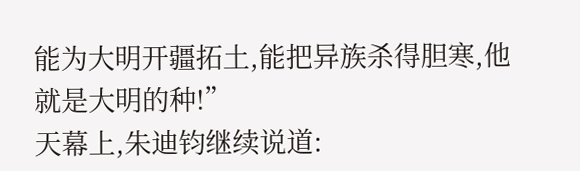能为大明开疆拓土,能把异族杀得胆寒,他就是大明的种!”
天幕上,朱迪钧继续说道: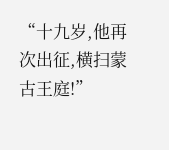“十九岁,他再次出征,横扫蒙古王庭!”